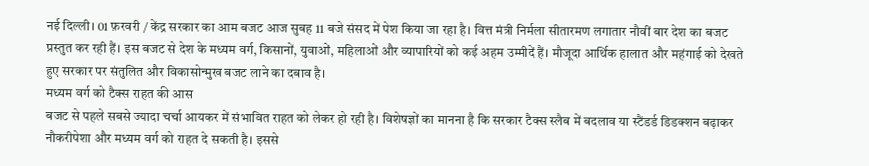नई दिल्ली। 01 फ़रवरी / केंद्र सरकार का आम बजट आज सुबह 11 बजे संसद में पेश किया जा रहा है। वित्त मंत्री निर्मला सीतारमण लगातार नौवीं बार देश का बजट प्रस्तुत कर रही हैं। इस बजट से देश के मध्यम वर्ग, किसानों, युवाओं, महिलाओं और व्यापारियों को कई अहम उम्मीदें हैं। मौजूदा आर्थिक हालात और महंगाई को देखते हुए सरकार पर संतुलित और विकासोन्मुख बजट लाने का दबाव है।
मध्यम वर्ग को टैक्स राहत की आस
बजट से पहले सबसे ज्यादा चर्चा आयकर में संभावित राहत को लेकर हो रही है। विशेषज्ञों का मानना है कि सरकार टैक्स स्लैब में बदलाव या स्टैंडर्ड डिडक्शन बढ़ाकर नौकरीपेशा और मध्यम वर्ग को राहत दे सकती है। इससे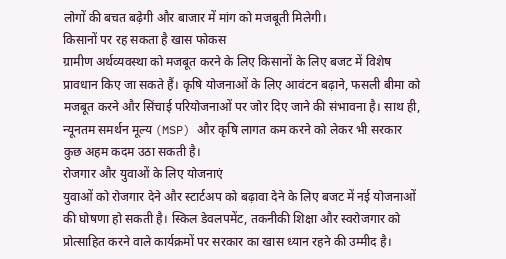लोगों की बचत बढ़ेगी और बाजार में मांग को मजबूती मिलेगी।
किसानों पर रह सकता है खास फोकस
ग्रामीण अर्थव्यवस्था को मजबूत करने के लिए किसानों के लिए बजट में विशेष प्रावधान किए जा सकते हैं। कृषि योजनाओं के लिए आवंटन बढ़ाने, फसली बीमा को मजबूत करने और सिंचाई परियोजनाओं पर जोर दिए जाने की संभावना है। साथ ही, न्यूनतम समर्थन मूल्य (MSP) और कृषि लागत कम करने को लेकर भी सरकार कुछ अहम कदम उठा सकती है।
रोजगार और युवाओं के लिए योजनाएं
युवाओं को रोजगार देने और स्टार्टअप को बढ़ावा देने के लिए बजट में नई योजनाओं की घोषणा हो सकती है। स्किल डेवलपमेंट, तकनीकी शिक्षा और स्वरोजगार को प्रोत्साहित करने वाले कार्यक्रमों पर सरकार का खास ध्यान रहने की उम्मीद है।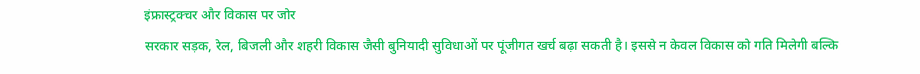इंफ्रास्ट्रक्चर और विकास पर जोर
सरकार सड़क, रेल, बिजली और शहरी विकास जैसी बुनियादी सुविधाओं पर पूंजीगत खर्च बढ़ा सकती है। इससे न केवल विकास को गति मिलेगी बल्कि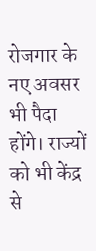रोजगार के नए अवसर भी पैदा होंगे। राज्यों को भी केंद्र से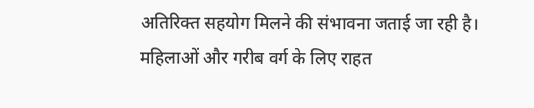अतिरिक्त सहयोग मिलने की संभावना जताई जा रही है।
महिलाओं और गरीब वर्ग के लिए राहत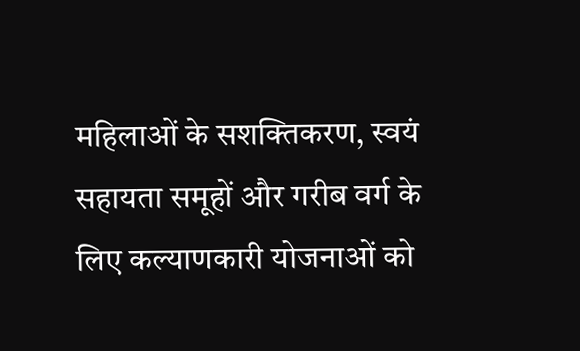महिलाओं के सशक्तिकरण, स्वयं सहायता समूहों और गरीब वर्ग के लिए कल्याणकारी योजनाओं को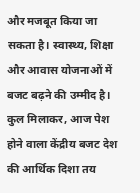और मजबूत किया जा सकता है। स्वास्थ्य, शिक्षा और आवास योजनाओं में बजट बढ़ने की उम्मीद है।
कुल मिलाकर, आज पेश होने वाला केंद्रीय बजट देश की आर्थिक दिशा तय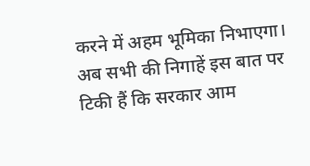करने में अहम भूमिका निभाएगा। अब सभी की निगाहें इस बात पर टिकी हैं कि सरकार आम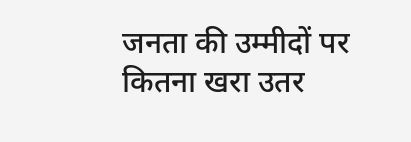जनता की उम्मीदों पर कितना खरा उतर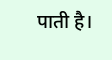पाती है।